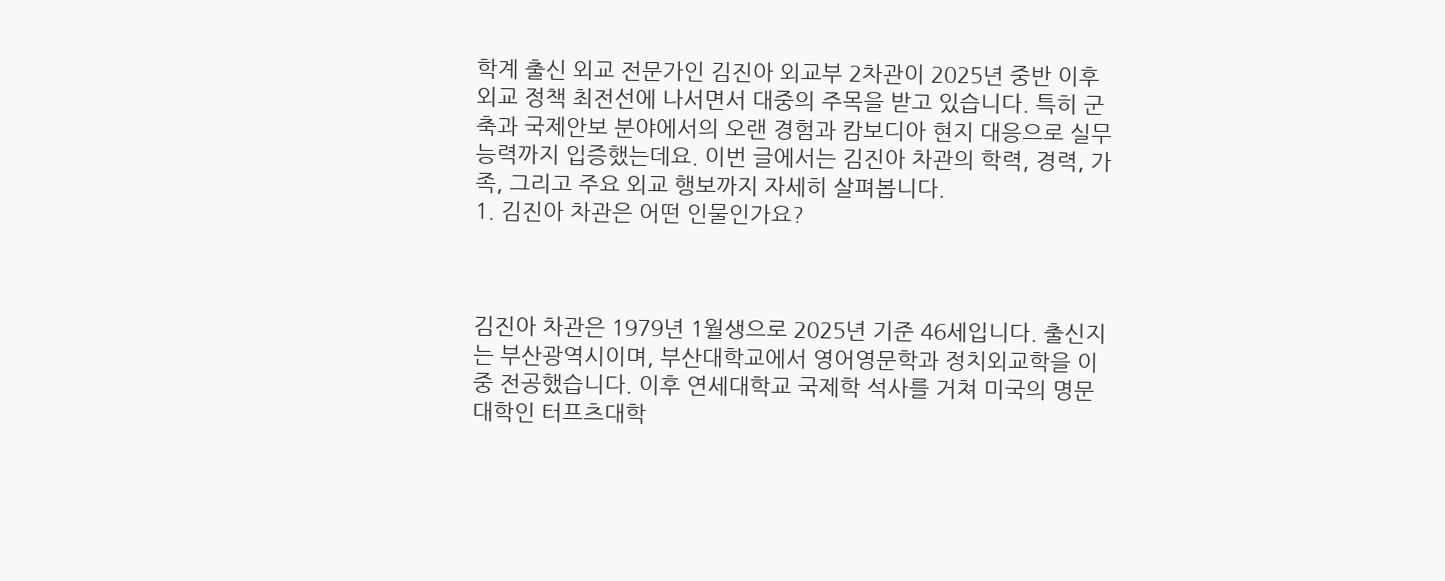학계 출신 외교 전문가인 김진아 외교부 2차관이 2025년 중반 이후 외교 정책 최전선에 나서면서 대중의 주목을 받고 있습니다. 특히 군축과 국제안보 분야에서의 오랜 경험과 캄보디아 현지 대응으로 실무 능력까지 입증했는데요. 이번 글에서는 김진아 차관의 학력, 경력, 가족, 그리고 주요 외교 행보까지 자세히 살펴봅니다.
1. 김진아 차관은 어떤 인물인가요?



김진아 차관은 1979년 1월생으로 2025년 기준 46세입니다. 출신지는 부산광역시이며, 부산대학교에서 영어영문학과 정치외교학을 이중 전공했습니다. 이후 연세대학교 국제학 석사를 거쳐 미국의 명문대학인 터프츠대학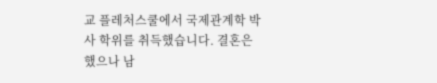교 플레처스쿨에서 국제관계학 박사 학위를 취득했습니다. 결혼은 했으나 남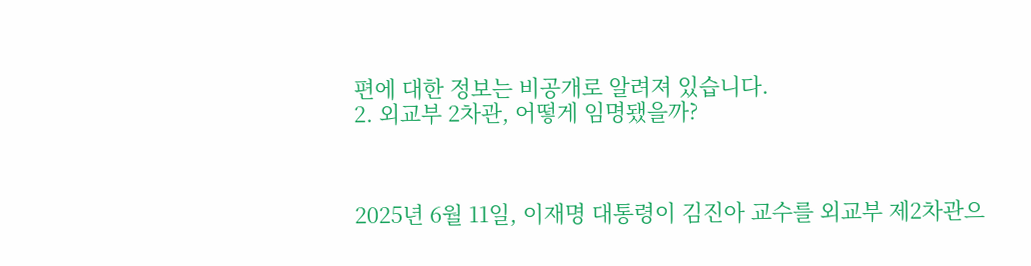편에 대한 정보는 비공개로 알려져 있습니다.
2. 외교부 2차관, 어떻게 임명됐을까?



2025년 6월 11일, 이재명 대통령이 김진아 교수를 외교부 제2차관으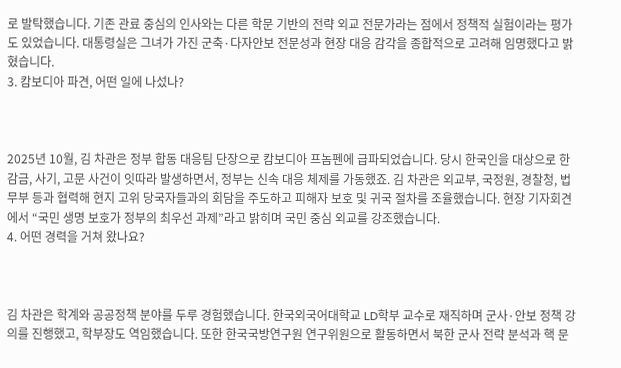로 발탁했습니다. 기존 관료 중심의 인사와는 다른 학문 기반의 전략 외교 전문가라는 점에서 정책적 실험이라는 평가도 있었습니다. 대통령실은 그녀가 가진 군축·다자안보 전문성과 현장 대응 감각을 종합적으로 고려해 임명했다고 밝혔습니다.
3. 캄보디아 파견, 어떤 일에 나섰나?



2025년 10월, 김 차관은 정부 합동 대응팀 단장으로 캄보디아 프놈펜에 급파되었습니다. 당시 한국인을 대상으로 한 감금, 사기, 고문 사건이 잇따라 발생하면서, 정부는 신속 대응 체제를 가동했죠. 김 차관은 외교부, 국정원, 경찰청, 법무부 등과 협력해 현지 고위 당국자들과의 회담을 주도하고 피해자 보호 및 귀국 절차를 조율했습니다. 현장 기자회견에서 “국민 생명 보호가 정부의 최우선 과제”라고 밝히며 국민 중심 외교를 강조했습니다.
4. 어떤 경력을 거쳐 왔나요?



김 차관은 학계와 공공정책 분야를 두루 경험했습니다. 한국외국어대학교 LD학부 교수로 재직하며 군사·안보 정책 강의를 진행했고, 학부장도 역임했습니다. 또한 한국국방연구원 연구위원으로 활동하면서 북한 군사 전략 분석과 핵 문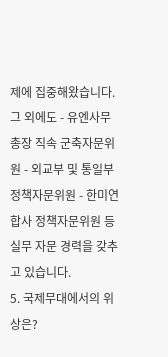제에 집중해왔습니다. 그 외에도 - 유엔사무총장 직속 군축자문위원 - 외교부 및 통일부 정책자문위원 - 한미연합사 정책자문위원 등 실무 자문 경력을 갖추고 있습니다.
5. 국제무대에서의 위상은?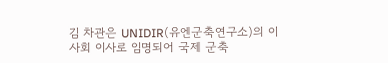김 차관은 UNIDIR(유엔군축연구소)의 이사회 이사로 임명되어 국제 군축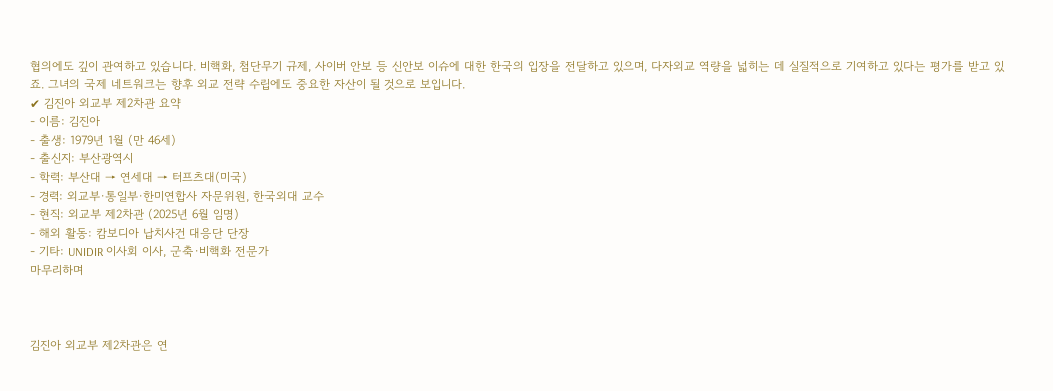협의에도 깊이 관여하고 있습니다. 비핵화, 첨단무기 규제, 사이버 안보 등 신안보 이슈에 대한 한국의 입장을 전달하고 있으며, 다자외교 역량을 넓히는 데 실질적으로 기여하고 있다는 평가를 받고 있죠. 그녀의 국제 네트워크는 향후 외교 전략 수립에도 중요한 자산이 될 것으로 보입니다.
✔ 김진아 외교부 제2차관 요약
- 이름: 김진아
- 출생: 1979년 1월 (만 46세)
- 출신지: 부산광역시
- 학력: 부산대 → 연세대 → 터프츠대(미국)
- 경력: 외교부·통일부·한미연합사 자문위원, 한국외대 교수
- 현직: 외교부 제2차관 (2025년 6월 임명)
- 해외 활동: 캄보디아 납치사건 대응단 단장
- 기타: UNIDIR 이사회 이사, 군축·비핵화 전문가
마무리하며



김진아 외교부 제2차관은 연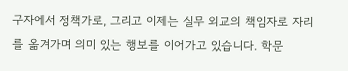구자에서 정책가로, 그리고 이제는 실무 외교의 책임자로 자리를 옮겨가며 의미 있는 행보를 이어가고 있습니다. 학문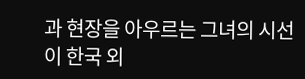과 현장을 아우르는 그녀의 시선이 한국 외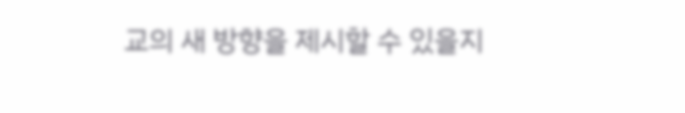교의 새 방향을 제시할 수 있을지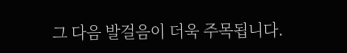그 다음 발걸음이 더욱 주목됩니다.